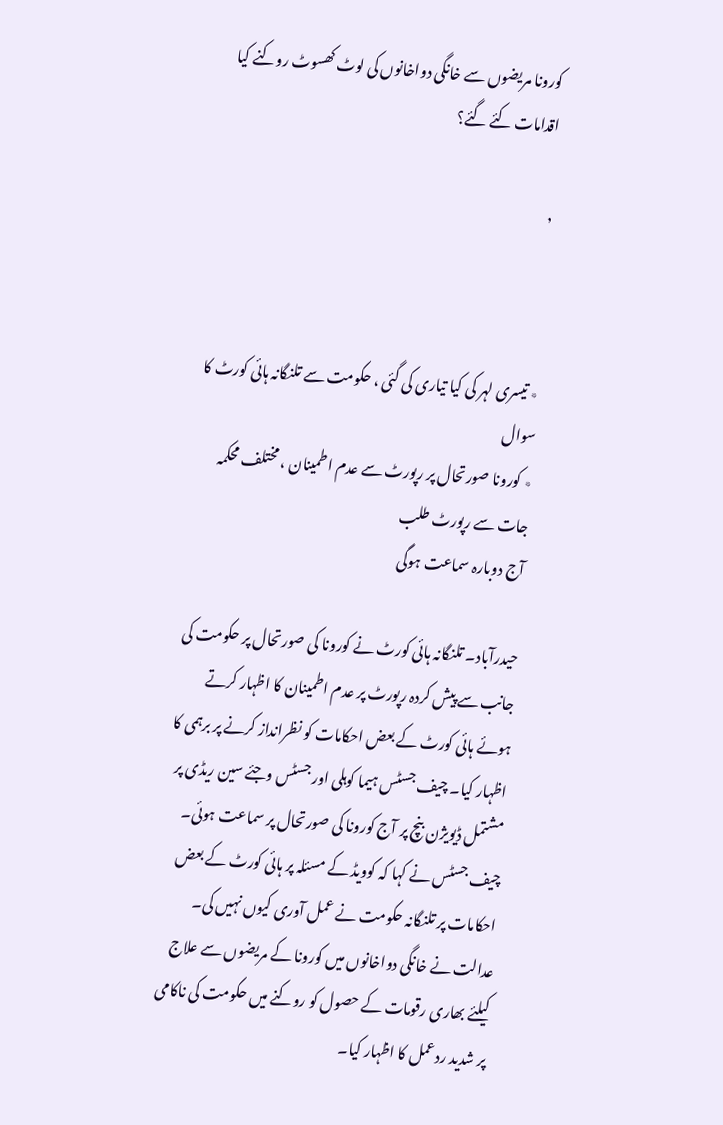کورونا مریضوں سے خانگی دواخانوں کی لوٹ کھسوٹ روکنے کیا اقدامات کئے گئے؟

,



٭ تیسری لہر کی کیا تیاری کی گئی ، حکومت سے تلنگانہ ہائی کورٹ کا سوال
٭ کورونا صورتحال پر رپورٹ سے عدم اطمینان ، مختلف محکمہ جات سے رپورٹ طلب
آج دوبارہ سماعت ہوگی

حیدرآباد۔ تلنگانہ ہائی کورٹ نے کورونا کی صورتحال پر حکومت کی جانب سے پیش کردہ رپورٹ پر عدم اطمینان کا اظہار کرتے ہوئے ہائی کورٹ کے بعض احکامات کو نظرانداز کرنے پر برہمی کا اظہار کیا۔ چیف جسٹس ہیما کوہلی اور جسٹس وجئے سین ریڈی پر مشتمل ڈیویژن بنچ پر آج کورونا کی صورتحال پر سماعت ہوئی۔ چیف جسٹس نے کہا کہ کوویڈ کے مسئلہ پر ہائی کورٹ کے بعض احکامات پر تلنگانہ حکومت نے عمل آوری کیوں نہیں کی۔ عدالت نے خانگی دواخانوں میں کورونا کے مریضوں سے علاج کیلئے بھاری رقومات کے حصول کو روکنے میں حکومت کی ناکامی پر شدید ردعمل کا اظہار کیا۔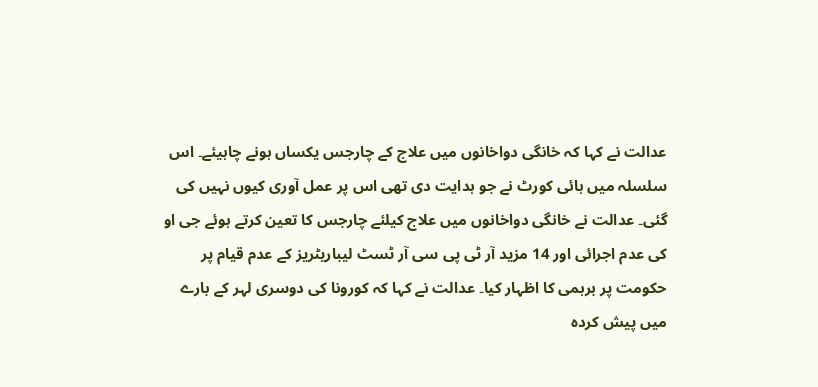عدالت نے کہا کہ خانگی دواخانوں میں علاج کے چارجس یکساں ہونے چاہیئے۔ اس سلسلہ میں ہائی کورٹ نے جو ہدایت دی تھی اس پر عمل آوری کیوں نہیں کی گئی۔ عدالت نے خانگی دواخانوں میں علاج کیلئے چارجس کا تعین کرتے ہوئے جی او کی عدم اجرائی اور 14 مزید آر ٹی پی سی آر ٹسٹ لیباریٹریز کے عدم قیام پر حکومت پر برہمی کا اظہار کیا۔ عدالت نے کہا کہ کورونا کی دوسری لہر کے بارے میں پیش کردہ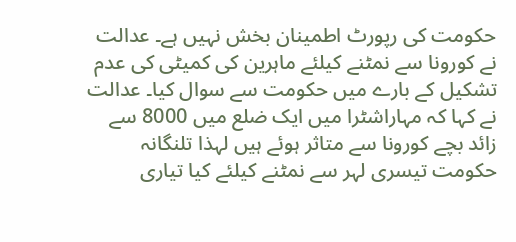حکومت کی رپورٹ اطمینان بخش نہیں ہے۔ عدالت نے کورونا سے نمٹنے کیلئے ماہرین کی کمیٹی کی عدم تشکیل کے بارے میں حکومت سے سوال کیا۔ عدالت نے کہا کہ مہاراشٹرا میں ایک ضلع میں 8000 سے زائد بچے کورونا سے متاثر ہوئے ہیں لہذا تلنگانہ حکومت تیسری لہر سے نمٹنے کیلئے کیا تیاری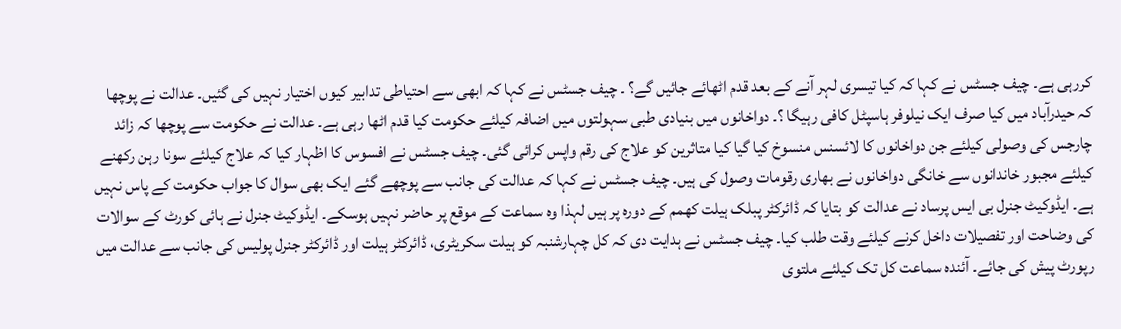کررہی ہے۔ چیف جسٹس نے کہا کہ کیا تیسری لہر آنے کے بعد قدم اٹھائے جائیں گے؟ ۔ چیف جسٹس نے کہا کہ ابھی سے احتیاطی تدابیر کیوں اختیار نہیں کی گئیں۔ عدالت نے پوچھا کہ حیدرآباد میں کیا صرف ایک نیلوفر ہاسپٹل کافی رہیگا ؟۔ دواخانوں میں بنیادی طبی سہولتوں میں اضافہ کیلئے حکومت کیا قدم اٹھا رہی ہے۔ عدالت نے حکومت سے پوچھا کہ زائد چارجس کی وصولی کیلئے جن دواخانوں کا لائسنس منسوخ کیا گیا کیا متاثرین کو علاج کی رقم واپس کرائی گئی۔ چیف جسٹس نے افسوس کا اظہار کیا کہ علاج کیلئے سونا رہن رکھنے کیلئے مجبور خاندانوں سے خانگی دواخانوں نے بھاری رقومات وصول کی ہیں۔ چیف جسٹس نے کہا کہ عدالت کی جانب سے پوچھے گئے ایک بھی سوال کا جواب حکومت کے پاس نہیں ہے۔ ایڈوکیٹ جنرل بی ایس پرساد نے عدالت کو بتایا کہ ڈائرکٹر پبلک ہیلت کھمم کے دورہ پر ہیں لہذا وہ سماعت کے موقع پر حاضر نہیں ہوسکے۔ ایڈوکیٹ جنرل نے ہائی کورٹ کے سوالات کی وضاحت اور تفصیلات داخل کرنے کیلئے وقت طلب کیا۔ چیف جسٹس نے ہدایت دی کہ کل چہارشنبہ کو ہیلت سکریٹری، ڈائرکٹر ہیلت اور ڈائرکٹر جنرل پولیس کی جانب سے عدالت میں رپورٹ پیش کی جائے۔ آئندہ سماعت کل تک کیلئے ملتوی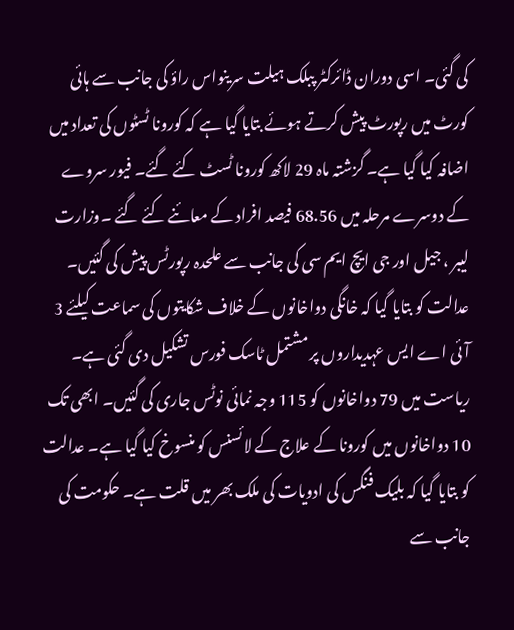کی گئی۔ اسی دوران ڈائرکٹر پبلک ہیلت سرینواس راؤ کی جانب سے ہائی کورٹ میں رپورٹ پیش کرتے ہوئے بتایا گیا ہے کہ کورونا ٹسٹوں کی تعداد میں اضافہ کیا گیا ہے۔ گزشتہ ماہ 29 لاکھ کورونا ٹسٹ کئے گئے۔ فیور سروے کے دوسرے مرحلہ میں 68.56 فیصد افراد کے معائنے کئے گئے ۔وزارت لیبر ، جیل اور جی ایچ ایم سی کی جانب سے علحدہ رپورٹس پیش کی گئیں۔ عدالت کو بتایا گیا کہ خانگی دواخانوں کے خلاف شکایتوں کی سماعت کیلئے 3 آئی اے ایس عہدیداروں پر مشتمل ٹاسک فورس تشکیل دی گئی ہے۔ ریاست میں 79 دواخانوں کو 115 وجہ نمائی نوٹس جاری کی گئیں۔ ابھی تک 10 دواخانوں میں کورونا کے علاج کے لائسنس کو منسوخ کیا گیا ہے۔ عدالت کو بتایا گیا کہ بلیک فنگس کی ادویات کی ملک بھر میں قلت ہے۔ حکومت کی جانب سے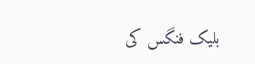بلیک فنگس کی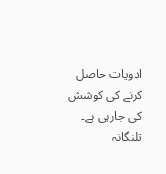ادویات حاصل کرنے کی کوشش کی جارہی ہے۔ تلنگانہ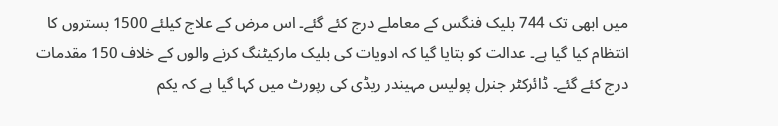میں ابھی تک 744 بلیک فنگس کے معاملے درج کئے گئے۔ اس مرض کے علاج کیلئے 1500 بستروں کا انتظام کیا گیا ہے۔ عدالت کو بتایا گیا کہ ادویات کی بلیک مارکیٹنگ کرنے والوں کے خلاف 150 مقدمات درج کئے گئے۔ ڈائرکٹر جنرل پولیس مہیندر ریڈی کی رپورٹ میں کہا گیا ہے کہ یکم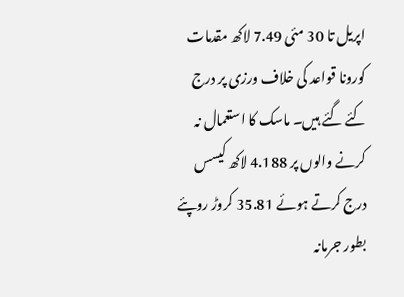اپریل تا 30 مئی 7.49 لاکھ مقدمات کورونا قواعد کی خلاف ورزی پر درج کئے گئے ہیں۔ ماسک کا استعمال نہ کرنے والوں پر 4.188 لاکھ کیسس درج کرتے ہوئے 35.81 کروڑ روپئے بطور جرمانہ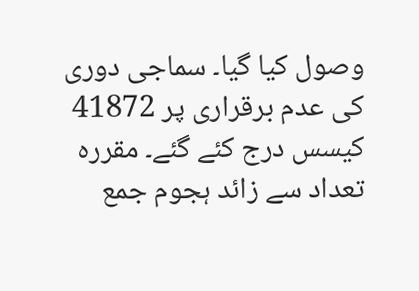وصول کیا گیا۔ سماجی دوری کی عدم برقراری پر 41872 کیسس درج کئے گئے۔ مقررہ تعداد سے زائد ہجوم جمع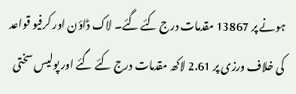ہونے پر 13867 مقدمات درج کئے گئے۔ لاک ڈاؤن اور کرفیو قواعد کی خلاف ورزی پر 2.61 لاکھ مقدمات درج کئے گئے اور پولیس سختی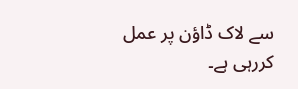سے لاک ڈاؤن پر عمل کررہی ہے۔